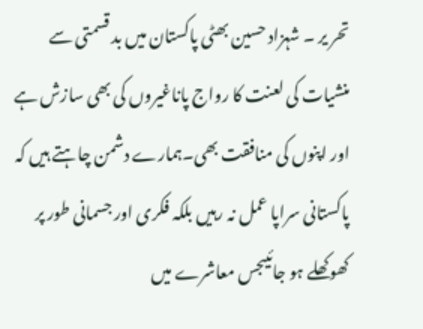تحر یر ۔ شہزاد حسین بھٹی پاکستان میں بد قسمتی سے منشیات کی لعنت کا رواج پاناغیروں کی بھی سازش ہے اور اپنوں کی منافقت بھی۔ہمارے دشمن چاہتے ہیں کہ پاکستانی سراپا عمل نہ رہیں بلکہ فکری اور جسمانی طور پر کھوکھلے ہو جائیںجس معاشرے میں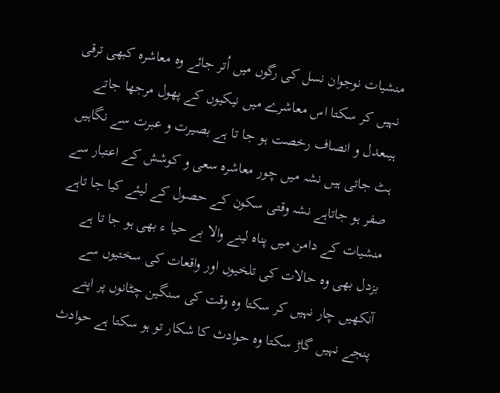منشیات نوجوان نسل کی رگوں میں اُتر جائے وہ معاشرہ کبھی ترقی نہیں کر سکتا اس معاشرے میں نیکیوں کے پھول مرجھا جاتے ہیںعدل و انصاف رخصت ہو جا تا ہے بصیرت و عبرت سے نگاہیں ہٹ جاتی ہیں نشہ میں چور معاشرہ سعی و کوشش کے اعتبار سے صفر ہو جاتاہے نشہ وقتی سکون کے حصول کے لیئے کیا جا تاہے منشیات کے دامن میں پناہ لینے والا بے حیا ء بھی ہو جا تا ہے
بزدل بھی وہ حالات کی تلخیوں اور واقعات کی سختیوں سے آنکھیں چار نہیں کر سکتا وہ وقت کی سنگین چٹانوں پر اپنے پنجے نہیں گاڑ سکتا وہ حوادث کا شکار تو ہو سکتا ہے حوادث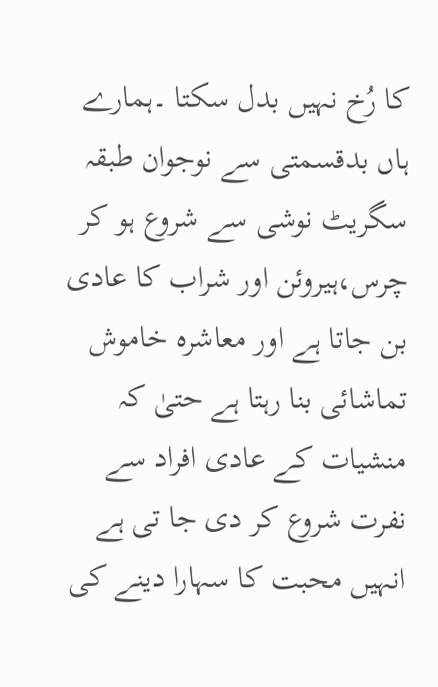کا رُخ نہیں بدل سکتا ۔ہمارے ہاں بدقسمتی سے نوجوان طبقہ سگریٹ نوشی سے شروع ہو کر چرس،ہیروئن اور شراب کا عادی بن جاتا ہے اور معاشرہ خاموش تماشائی بنا رہتا ہے حتیٰ کہ منشیات کے عادی افراد سے نفرت شروع کر دی جا تی ہے انہیں محبت کا سہارا دینے کی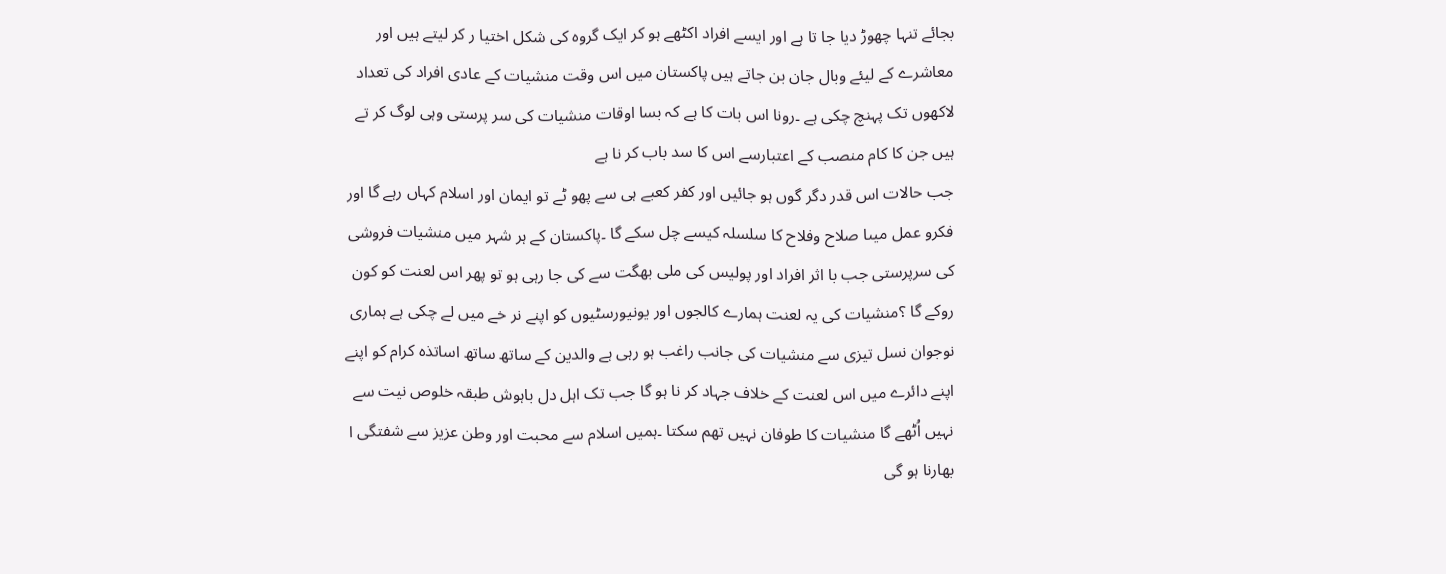بجائے تنہا چھوڑ دیا جا تا ہے اور ایسے افراد اکٹھے ہو کر ایک گروہ کی شکل اختیا ر کر لیتے ہیں اور معاشرے کے لیئے وبال جان بن جاتے ہیں پاکستان میں اس وقت منشیات کے عادی افراد کی تعداد لاکھوں تک پہنچ چکی ہے ۔رونا اس بات کا ہے کہ بسا اوقات منشیات کی سر پرستی وہی لوگ کر تے ہیں جن کا کام منصب کے اعتبارسے اس کا سد باب کر نا ہے
جب حالات اس قدر دگر گوں ہو جائیں اور کفر کعبے ہی سے پھو ٹے تو ایمان اور اسلام کہاں رہے گا اور فکرو عمل میںا صلاح وفلاح کا سلسلہ کیسے چل سکے گا ۔پاکستان کے ہر شہر میں منشیات فروشی کی سرپرستی جب با اثر افراد اور پولیس کی ملی بھگت سے کی جا رہی ہو تو پھر اس لعنت کو کون روکے گا ؟منشیات کی یہ لعنت ہمارے کالجوں اور یونیورسٹیوں کو اپنے نر خے میں لے چکی ہے ہماری نوجوان نسل تیزی سے منشیات کی جانب راغب ہو رہی ہے والدین کے ساتھ ساتھ اساتذہ کرام کو اپنے اپنے دائرے میں اس لعنت کے خلاف جہاد کر نا ہو گا جب تک اہل دل باہوش طبقہ خلوص نیت سے نہیں اُٹھے گا منشیات کا طوفان نہیں تھم سکتا ۔ہمیں اسلام سے محبت اور وطن عزیز سے شفتگی ا بھارنا ہو گی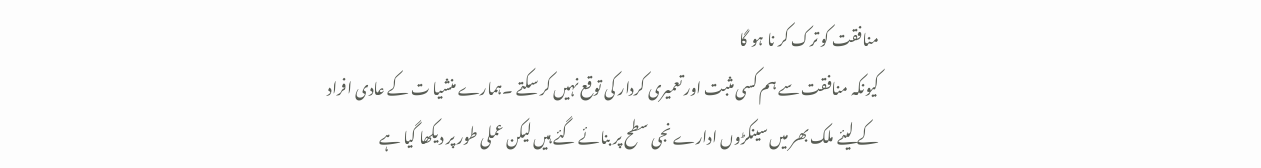منافقت کو ترک کر نا ہو گا
کیونکہ منافقت سے ہم کسی مثبت اور تعمیری کردار کی توقع نہیں کر سکتے ۔ہمارے منشیا ت کے عادی افراد کے لیئے ملک بھر میں سینکڑوں ادارے نجی سطح پر بنائے گئے ہیں لیکن عملی طور پر دیکھا گیا ہے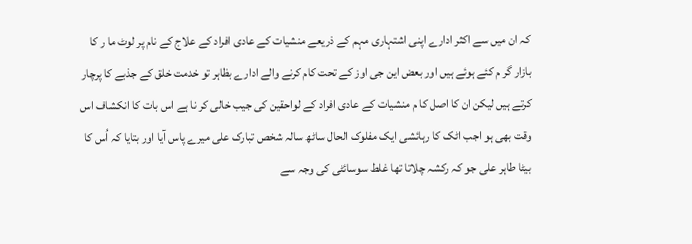کہ ان میں سے اکثر ادارے اپنی اشتہاری مہم کے ذریعے منشیات کے عادی افراد کے علاج کے نام پر لوٹ ما ر کا بازار گر م کئے ہوئے ہیں اور بعض این جی اوز کے تحت کام کرنے والے ادارے بظاہر تو خدمت خلق کے جذبے کا پرچار کرتے ہیں لیکن ان کا اصل کا م منشیات کے عادی افراد کے لواحقین کی جیب خالی کر نا ہے اس بات کا انکشاف اس وقت بھی ہو اجب اٹک کا رہائشی ایک مفلوک الحال ساٹھ سالہ شخص تبارک علی میرے پاس آیا اور بتایا کہ اُس کا بیٹا طاہر علی جو کہ رکشہ چلاتا تھا غلط سوسائٹی کی وجہ سے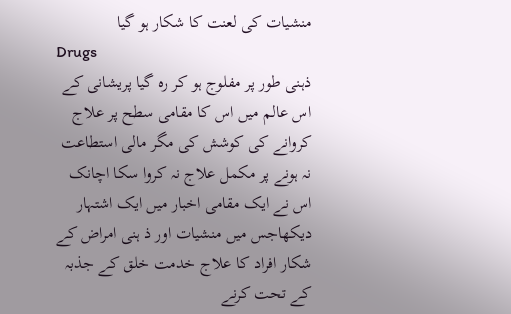منشیات کی لعنت کا شکار ہو گیا
Drugs
ذہنی طور پر مفلوج ہو کر رہ گیا پریشانی کے اس عالم میں اس کا مقامی سطح پر علاج کروانے کی کوشش کی مگر مالی استطاعت نہ ہونے پر مکمل علاج نہ کروا سکا اچانک اس نے ایک مقامی اخبار میں ایک اشتہار دیکھاجس میں منشیات اور ذ ہنی امراض کے شکار افراد کا علاج خدمت خلق کے جذبہ کے تحت کرنے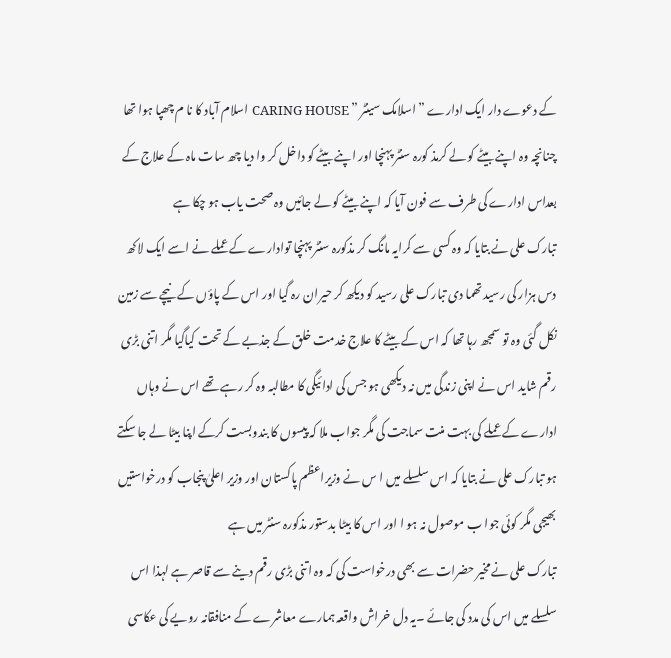کے دعوے دار ایک ادارے ” اسلامک سینٹر ” CARING HOUSE اسلام آباد کا نا م چھپا ہوا تھا چنانچہ وہ اپنے بیٹے کو لے کرمذ کورہ سنٹر پہنچا اور اپنے بیٹے کو داخل کر وا دیا چھ سات ماہ کے علاج کے بعداس ادارے کی طرف سے فون آیا کہ اپنے بیٹے کو لے جائیں وہ صحت یاب ہو چکا ہے
تبارک علی نے بتایا کہ وہ کسی سے کرایہ مانگ کر مذکورہ سنٹر پہنچا توادارے کے عملے نے اسے ایک لاکھ دس ہزار کی رسید تھما دی تبارک علی رسید کو دیکھ کر حیران رہ گیا اور اس کے پاؤں کے نیچے سے زمین نکل گئی وہ تو سمجھ رہا تھا کہ اس کے بیٹے کا علاج خدمت خلق کے جذبے کے تحت کیاگیا مگر اتنی بڑی رقم شاید اس نے اپنی زندگی میں نہ دیکھی ہو جس کی ادائیگی کا مطالبہ وہ کر رہے تھے اس نے وہاں ادارے کے عملے کی بہت منت سماجت کی مگر جواب ملا کہ پیسوں کا بندوبست کرکے اپنا بیٹا لے جا سکتے ہو تبارک علی نے بتایا کہ اس سلسلے میں ا س نے وزیراعظم پاکستان اور وزیر اعلیٰ پنجاب کو درخواستیں بھیجی مگر کوئی جوا ب موصول نہ ہو ا اور اس کا بیٹا بدستور مذکورہ سنٹر میں ہے
تبارک علی نے مخیر حضرات سے بھی درخواست کی کہ وہ اتنی بڑی رقم دینے سے قاصر ہے لہذا اس سلسلے میں اس کی مدد کی جائے ۔یہ دل خراش واقعہ ہمارے معاشرے کے منافقانہ رویے کی عکاسی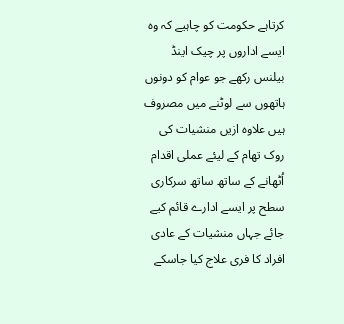کرتاہے حکومت کو چاہیے کہ وہ ایسے اداروں پر چیک اینڈ بیلنس رکھے جو عوام کو دونوں ہاتھوں سے لوٹنے میں مصروف ہیں علاوہ ازیں منشیات کی روک تھام کے لیئے عملی اقدام اُٹھانے کے ساتھ ساتھ سرکاری سطح پر ایسے ادارے قائم کیے جائے جہاں منشیات کے عادی افراد کا فری علاج کیا جاسکے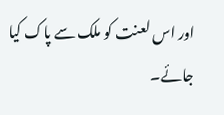اور اس لعنت کو ملک سے پاک کیا جائے۔